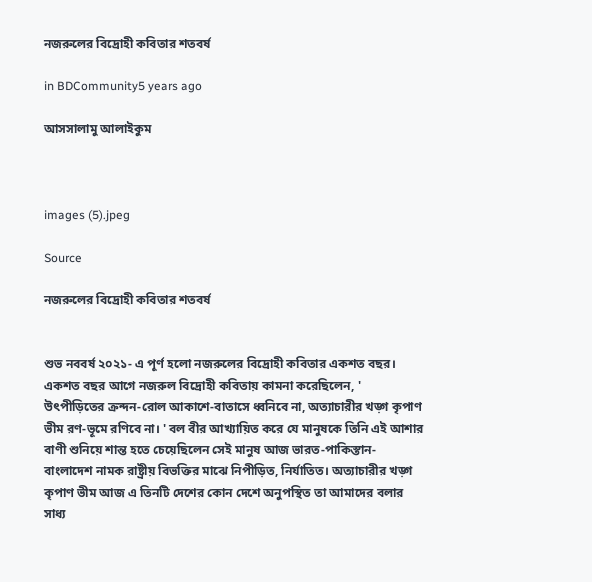নজরুলের বিদ্রোহী কবিতার শতবর্ষ

in BDCommunity5 years ago

আসসালামু আলাইকুম



images (5).jpeg

Source

নজরুলের বিদ্রোহী কবিতার শতবর্ষ


শুভ নববর্ষ ২০২১- এ পূর্ণ হলো নজরুলের বিদ্রোহী কবিতার একশত বছর। একশত বছর আগে নজরুল বিদ্রোহী কবিতায় কামনা করেছিলেন, ' উৎপীড়িতের ক্রন্দন-রোল আকাশে-বাতাসে ধ্বনিবে না, অত্যাচারীর খড়্গ কৃপাণ ভীম রণ-ভূমে রণিবে না। ' বল বীর আখ্যায়িত করে যে মানুষকে তিনি এই আশার বাণী শুনিয়ে শান্ত হতে চেয়েছিলেন সেই মানুষ আজ ভারত-পাকিস্তান-বাংলাদেশ নামক রাষ্ট্রীয় বিভক্তির মাঝে নিপীড়িত, নির্যাতিত। অত্যাচারীর খড়্গ কৃপাণ ভীম আজ এ তিনটি দেশের কোন দেশে অনুপস্থিত তা আমাদের বলার সাধ্য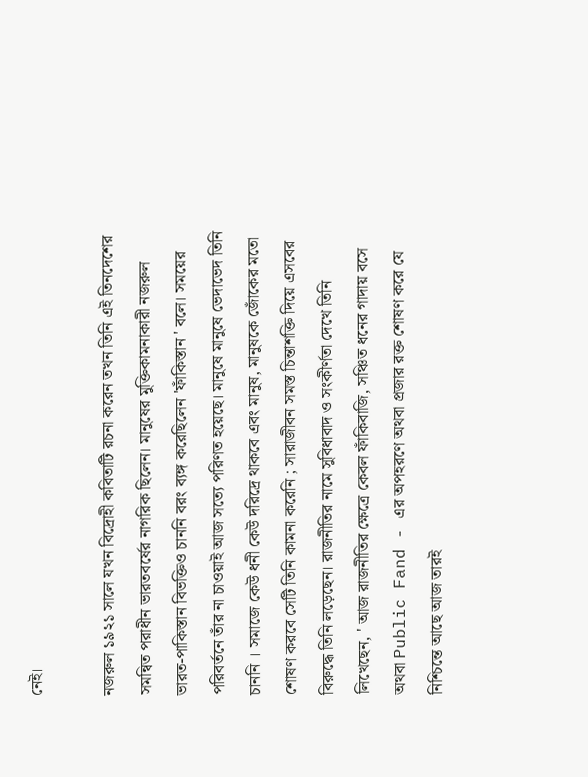নেই।

নজরুল ১৯২১ সালে যখন বিদ্রোহী কবিতাটি রচনা করেন তখন তিনি এই তিনদেশের সমন্বিত পরাধীন ভারতবর্ষের নাগরিক ছিলেন। মানুষের মুক্তিকামনাকারী নজরুল ভারত-পাকিস্তান বিভক্তিও চাননি বরং ব্যঙ্গ করেছিলেন 'ফাঁকিস্তান ' বলে। সময়ের পরিবর্তনে তাঁর না চাওয়াই আজ সত্যে পরিণত হয়েছে। মানুষে মানুষে ভেদাভেদ তিনি চাননি । সমাজে কেউ ধনী কেউ দরিদ্রে থাকবে এবং মানুষ, মানুষকে জোঁকের মতো শোষণ করবে সেটি তিনি কামনা করেনি ; সারাজীবন সমস্ত চিন্তাশক্তি দিয়ে এসবের বিরুদ্ধে তিনি লড়েছেন। রাজনীতির নামে সুবিধাবাদ ও সংকীর্ণতা দেখে তিনি লিখেছেন, ' আজ রাজনীতির ক্ষেত্রে কেবল ফাঁকিবাজি, সঞ্চিত ধনের গাদায় বসে অথবা Public Fand - এর অপহরণে অথবা প্রজার রক্ত শোষণ করে যে নিশ্চিন্তে আছে আজ তারই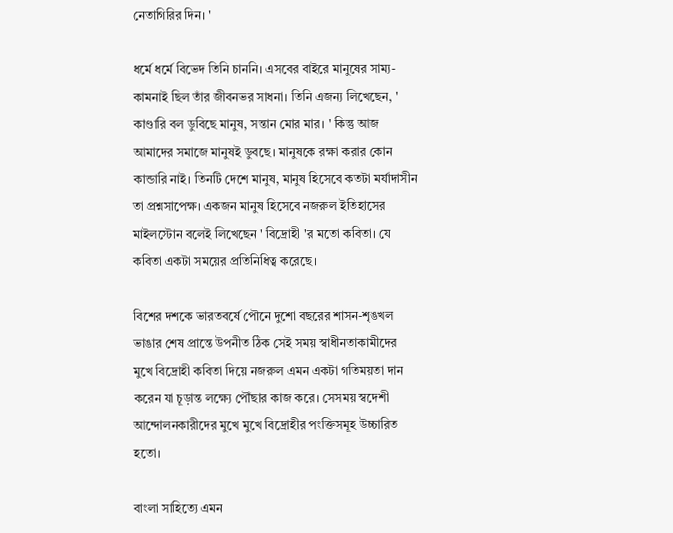নেতাগিরির দিন। '

ধর্মে ধর্মে বিভেদ তিনি চাননি। এসবের বাইরে মানুষের সাম্য-কামনাই ছিল তাঁর জীবনভর সাধনা। তিনি এজন্য লিখেছেন, ' কাণ্ডারি বল ডুবিছে মানুষ, সন্তান মোর মার। ' কিন্তু আজ আমাদের সমাজে মানুষই ডুবছে। মানুষকে রক্ষা করার কোন কান্ডারি নাই। তিনটি দেশে মানুষ, মানুষ হিসেবে কতটা মর্যাদাসীন তা প্রশ্নসাপেক্ষ। একজন মানুষ হিসেবে নজরুল ইতিহাসের মাইলস্টোন বলেই লিখেছেন ' বিদ্রোহী 'র মতো কবিতা। যে কবিতা একটা সময়ের প্রতিনিধিত্ব করেছে।

বিশের দশকে ভারতবর্ষে পৌনে দুশো বছরের শাসন-শৃঙখল ভাঙার শেষ প্রান্তে উপনীত ঠিক সেই সময় স্বাধীনতাকামীদের মুখে বিদ্রোহী কবিতা দিয়ে নজরুল এমন একটা গতিময়তা দান করেন যা চূড়ান্ত লক্ষ্যে পৌঁছার কাজ করে। সেসময় স্বদেশী আন্দোলনকারীদের মুখে মুখে বিদ্রোহীর পংক্তিসমূহ উচ্চারিত হতো।

বাংলা সাহিত্যে এমন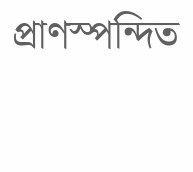প্রাণস্পন্দিত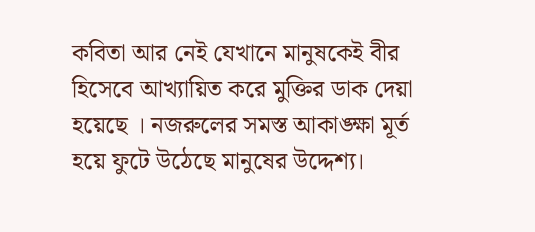কবিতা আর নেই যেখানে মানুষকেই বীর হিসেবে আখ্যায়িত করে মুক্তির ডাক দেয়া হয়েছে । নজরুলের সমস্ত আকাঙ্ক্ষা মূর্ত হয়ে ফুটে উঠেছে মানুষের উদ্দেশ্য।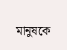মানুষকে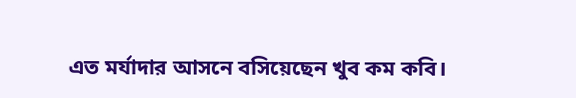এত মর্যাদার আসনে বসিয়েছেন খুব কম কবি।